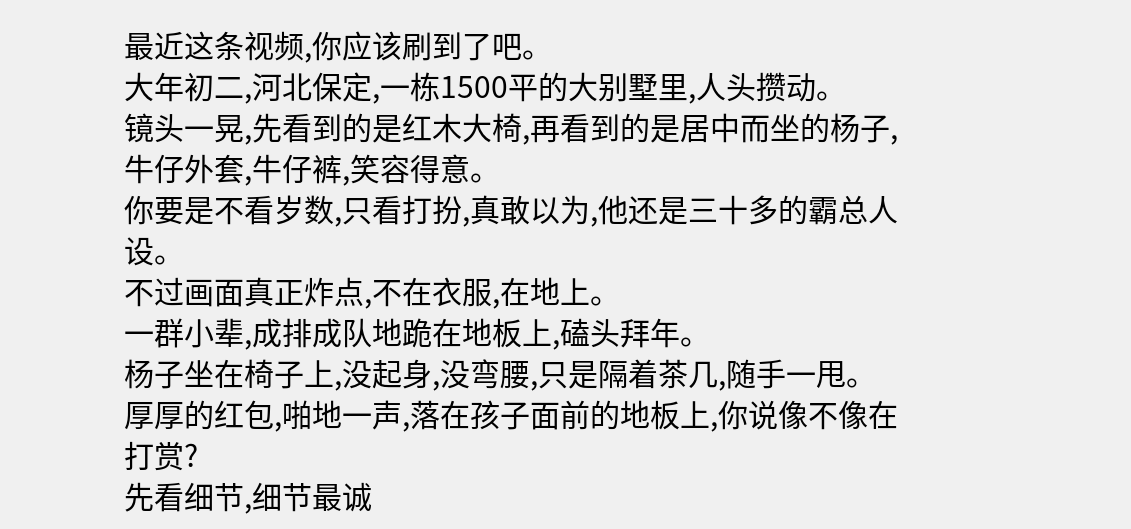最近这条视频,你应该刷到了吧。
大年初二,河北保定,一栋1500平的大别墅里,人头攒动。
镜头一晃,先看到的是红木大椅,再看到的是居中而坐的杨子,牛仔外套,牛仔裤,笑容得意。
你要是不看岁数,只看打扮,真敢以为,他还是三十多的霸总人设。
不过画面真正炸点,不在衣服,在地上。
一群小辈,成排成队地跪在地板上,磕头拜年。
杨子坐在椅子上,没起身,没弯腰,只是隔着茶几,随手一甩。
厚厚的红包,啪地一声,落在孩子面前的地板上,你说像不像在打赏?
先看细节,细节最诚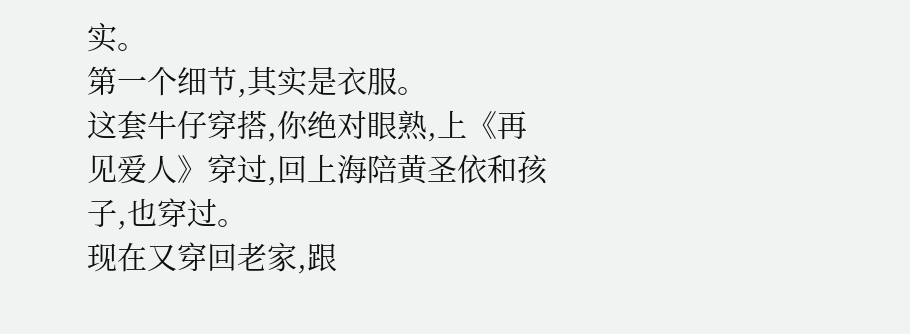实。
第一个细节,其实是衣服。
这套牛仔穿搭,你绝对眼熟,上《再见爱人》穿过,回上海陪黄圣依和孩子,也穿过。
现在又穿回老家,跟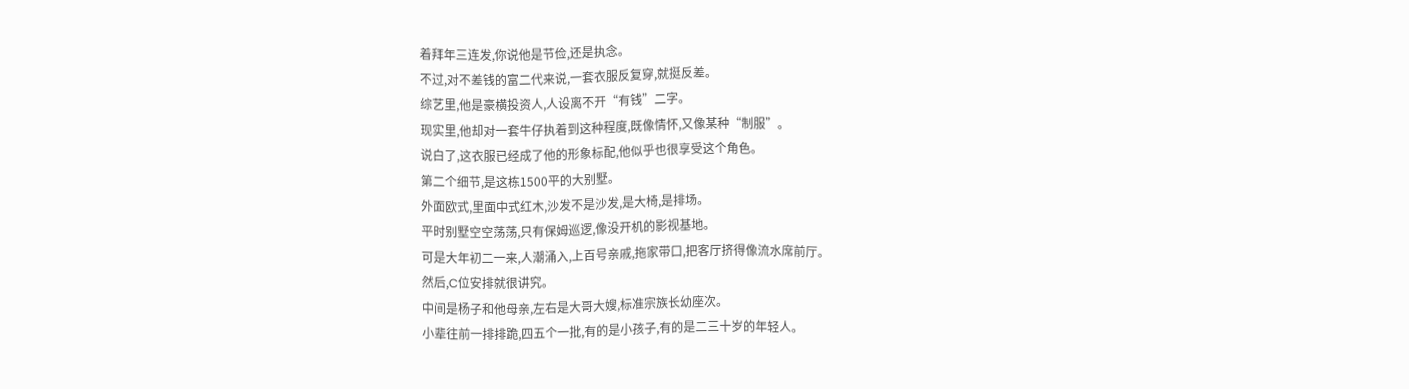着拜年三连发,你说他是节俭,还是执念。
不过,对不差钱的富二代来说,一套衣服反复穿,就挺反差。
综艺里,他是豪横投资人,人设离不开“有钱”二字。
现实里,他却对一套牛仔执着到这种程度,既像情怀,又像某种“制服”。
说白了,这衣服已经成了他的形象标配,他似乎也很享受这个角色。
第二个细节,是这栋1500平的大别墅。
外面欧式,里面中式红木,沙发不是沙发,是大椅,是排场。
平时别墅空空荡荡,只有保姆巡逻,像没开机的影视基地。
可是大年初二一来,人潮涌入,上百号亲戚,拖家带口,把客厅挤得像流水席前厅。
然后,C位安排就很讲究。
中间是杨子和他母亲,左右是大哥大嫂,标准宗族长幼座次。
小辈往前一排排跪,四五个一批,有的是小孩子,有的是二三十岁的年轻人。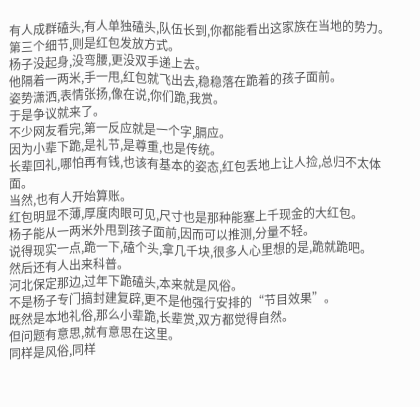有人成群磕头,有人单独磕头,队伍长到,你都能看出这家族在当地的势力。
第三个细节,则是红包发放方式。
杨子没起身,没弯腰,更没双手递上去。
他隔着一两米,手一甩,红包就飞出去,稳稳落在跪着的孩子面前。
姿势潇洒,表情张扬,像在说,你们跪,我赏。
于是争议就来了。
不少网友看完,第一反应就是一个字,膈应。
因为小辈下跪,是礼节,是尊重,也是传统。
长辈回礼,哪怕再有钱,也该有基本的姿态,红包丢地上让人捡,总归不太体面。
当然,也有人开始算账。
红包明显不薄,厚度肉眼可见,尺寸也是那种能塞上千现金的大红包。
杨子能从一两米外甩到孩子面前,因而可以推测,分量不轻。
说得现实一点,跪一下,磕个头,拿几千块,很多人心里想的是,跪就跪吧。
然后还有人出来科普。
河北保定那边,过年下跪磕头,本来就是风俗。
不是杨子专门搞封建复辟,更不是他强行安排的“节目效果”。
既然是本地礼俗,那么小辈跪,长辈赏,双方都觉得自然。
但问题有意思,就有意思在这里。
同样是风俗,同样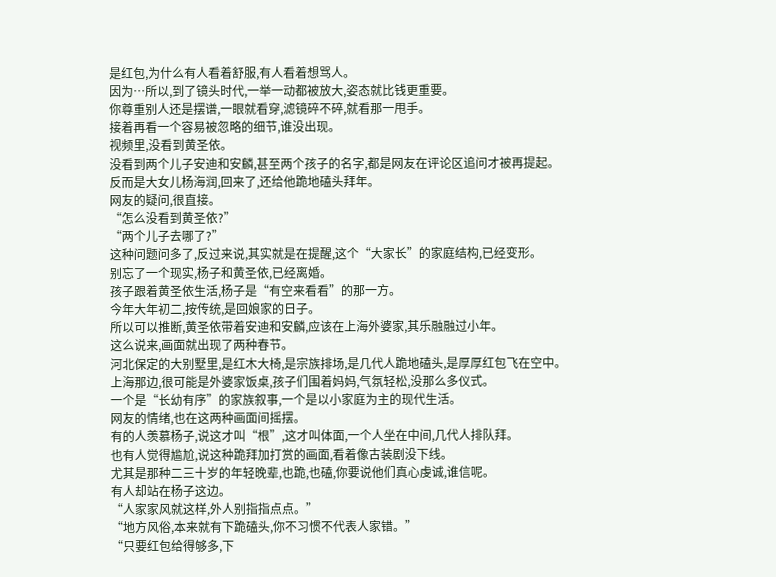是红包,为什么有人看着舒服,有人看着想骂人。
因为…所以,到了镜头时代,一举一动都被放大,姿态就比钱更重要。
你尊重别人还是摆谱,一眼就看穿,滤镜碎不碎,就看那一甩手。
接着再看一个容易被忽略的细节,谁没出现。
视频里,没看到黄圣依。
没看到两个儿子安迪和安麟,甚至两个孩子的名字,都是网友在评论区追问才被再提起。
反而是大女儿杨海润,回来了,还给他跪地磕头拜年。
网友的疑问,很直接。
“怎么没看到黄圣依?”
“两个儿子去哪了?”
这种问题问多了,反过来说,其实就是在提醒,这个“大家长”的家庭结构,已经变形。
别忘了一个现实,杨子和黄圣依,已经离婚。
孩子跟着黄圣依生活,杨子是“有空来看看”的那一方。
今年大年初二,按传统,是回娘家的日子。
所以可以推断,黄圣依带着安迪和安麟,应该在上海外婆家,其乐融融过小年。
这么说来,画面就出现了两种春节。
河北保定的大别墅里,是红木大椅,是宗族排场,是几代人跪地磕头,是厚厚红包飞在空中。
上海那边,很可能是外婆家饭桌,孩子们围着妈妈,气氛轻松,没那么多仪式。
一个是“长幼有序”的家族叙事,一个是以小家庭为主的现代生活。
网友的情绪,也在这两种画面间摇摆。
有的人羡慕杨子,说这才叫“根”,这才叫体面,一个人坐在中间,几代人排队拜。
也有人觉得尴尬,说这种跪拜加打赏的画面,看着像古装剧没下线。
尤其是那种二三十岁的年轻晚辈,也跪,也磕,你要说他们真心虔诚,谁信呢。
有人却站在杨子这边。
“人家家风就这样,外人别指指点点。”
“地方风俗,本来就有下跪磕头,你不习惯不代表人家错。”
“只要红包给得够多,下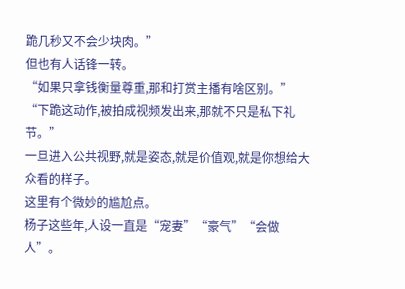跪几秒又不会少块肉。”
但也有人话锋一转。
“如果只拿钱衡量尊重,那和打赏主播有啥区别。”
“下跪这动作,被拍成视频发出来,那就不只是私下礼节。”
一旦进入公共视野,就是姿态,就是价值观,就是你想给大众看的样子。
这里有个微妙的尴尬点。
杨子这些年,人设一直是“宠妻”“豪气”“会做人”。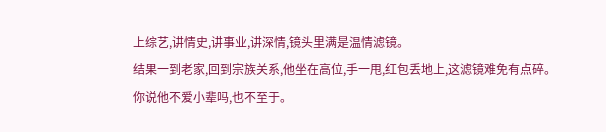上综艺,讲情史,讲事业,讲深情,镜头里满是温情滤镜。
结果一到老家,回到宗族关系,他坐在高位,手一甩,红包丢地上,这滤镜难免有点碎。
你说他不爱小辈吗,也不至于。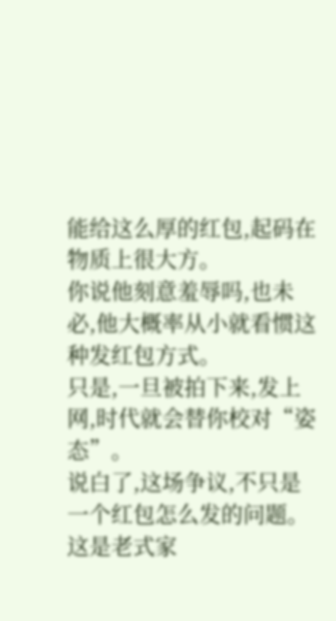能给这么厚的红包,起码在物质上很大方。
你说他刻意羞辱吗,也未必,他大概率从小就看惯这种发红包方式。
只是,一旦被拍下来,发上网,时代就会替你校对“姿态”。
说白了,这场争议,不只是一个红包怎么发的问题。
这是老式家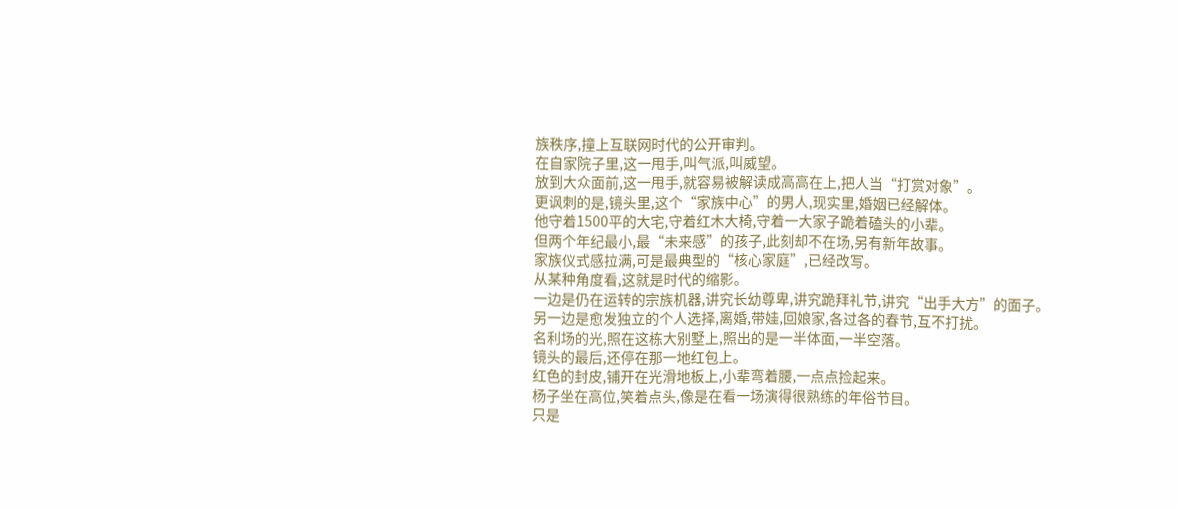族秩序,撞上互联网时代的公开审判。
在自家院子里,这一甩手,叫气派,叫威望。
放到大众面前,这一甩手,就容易被解读成高高在上,把人当“打赏对象”。
更讽刺的是,镜头里,这个“家族中心”的男人,现实里,婚姻已经解体。
他守着1500平的大宅,守着红木大椅,守着一大家子跪着磕头的小辈。
但两个年纪最小,最“未来感”的孩子,此刻却不在场,另有新年故事。
家族仪式感拉满,可是最典型的“核心家庭”,已经改写。
从某种角度看,这就是时代的缩影。
一边是仍在运转的宗族机器,讲究长幼尊卑,讲究跪拜礼节,讲究“出手大方”的面子。
另一边是愈发独立的个人选择,离婚,带娃,回娘家,各过各的春节,互不打扰。
名利场的光,照在这栋大别墅上,照出的是一半体面,一半空落。
镜头的最后,还停在那一地红包上。
红色的封皮,铺开在光滑地板上,小辈弯着腰,一点点捡起来。
杨子坐在高位,笑着点头,像是在看一场演得很熟练的年俗节目。
只是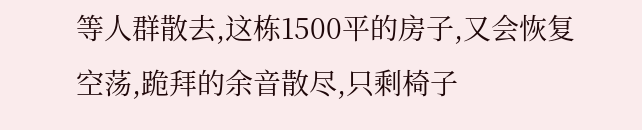等人群散去,这栋1500平的房子,又会恢复空荡,跪拜的余音散尽,只剩椅子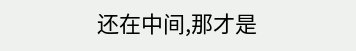还在中间,那才是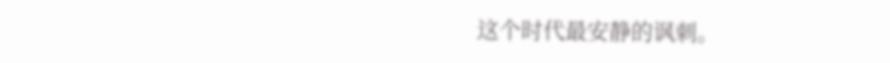这个时代最安静的讽刺。